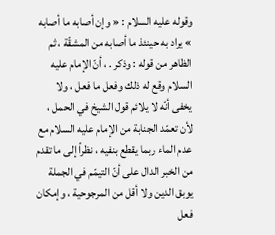وقوله عليه السلام : « وإن أصابه ما أصابه » يراد به حينئذ ما أصابه من المشقّة ، ثم الظاهر من قوله : وذكر . ، أنّ الإمام عليه السلام وقع له ذلك وفعل ما فعل ، ولا يخفى أنّه لا يلائم قول الشيخ في الحمل ، لأن تعمّد الجنابة من الإمام عليه السلام مع عدم الماء ربما يقطع بنفيه ، نظراً إلى ما تقدم من الخبر الدال على أنّ التيمّم في الجملة يوبق الدين ولا أقل من المرجوحية ، وإمكان فعل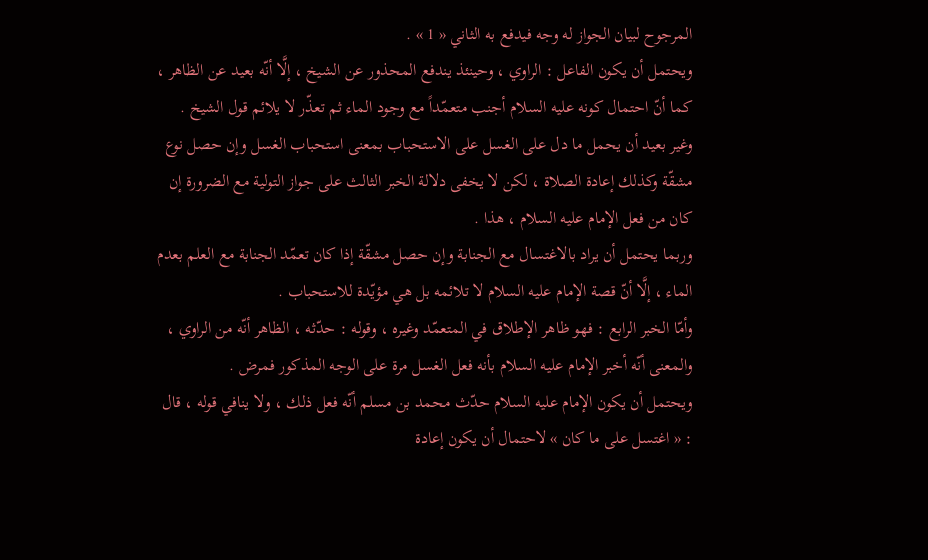المرجوح لبيان الجواز له وجه فيدفع به الثاني « 1 » .
ويحتمل أن يكون الفاعل : الراوي ، وحينئذ يندفع المحذور عن الشيخ ، إلَّا أنّه بعيد عن الظاهر ، كما أنّ احتمال كونه عليه السلام أجنب متعمّداً مع وجود الماء ثم تعذّر لا يلائم قول الشيخ .
وغير بعيد أن يحمل ما دل على الغسل على الاستحباب بمعنى استحباب الغسل وإن حصل نوع مشقّة وكذلك إعادة الصلاة ، لكن لا يخفى دلالة الخبر الثالث على جواز التولية مع الضرورة إن كان من فعل الإمام عليه السلام ، هذا .
وربما يحتمل أن يراد بالاغتسال مع الجنابة وإن حصل مشقّة إذا كان تعمّد الجنابة مع العلم بعدم الماء ، إلَّا أنّ قصة الإمام عليه السلام لا تلائمه بل هي مؤيّدة للاستحباب .
وأمّا الخبر الرابع : فهو ظاهر الإطلاق في المتعمّد وغيره ، وقوله : حدّثه ، الظاهر أنّه من الراوي ، والمعنى أنّه أخبر الإمام عليه السلام بأنه فعل الغسل مرة على الوجه المذكور فمرض .
ويحتمل أن يكون الإمام عليه السلام حدّث محمد بن مسلم أنّه فعل ذلك ، ولا ينافي قوله ، قال : « اغتسل على ما كان » لاحتمال أن يكون إعادة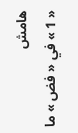هامش
« 1 » في « فض » ما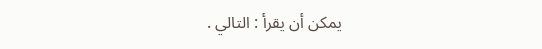يمكن أن يقرأ : التالي .